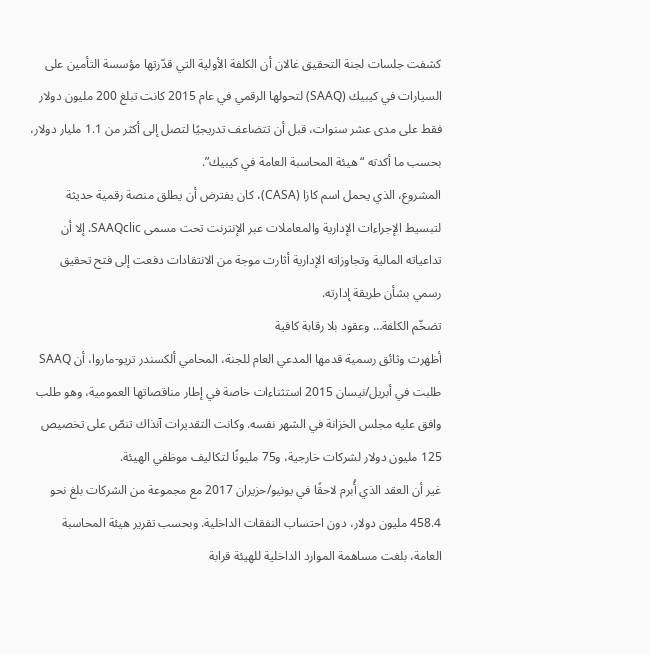كشفت جلسات لجنة التحقيق غالان أن الكلفة الأولية التي قدّرتها مؤسسة التأمين على السيارات في كيبيك (SAAQ) لتحولها الرقمي في عام 2015 كانت تبلغ 200 مليون دولار فقط على مدى عشر سنوات، قبل أن تتضاعف تدريجيًا لتصل إلى أكثر من 1.1 مليار دولار، بحسب ما أكدته “هيئة المحاسبة العامة في كيبيك”.
المشروع، الذي يحمل اسم كازا (CASA)، كان يفترض أن يطلق منصة رقمية حديثة لتبسيط الإجراءات الإدارية والمعاملات عبر الإنترنت تحت مسمى SAAQclic. إلا أن تداعياته المالية وتجاوزاته الإدارية أثارت موجة من الانتقادات دفعت إلى فتح تحقيق رسمي بشأن طريقة إدارته.
تضخّم الكلفة… وعقود بلا رقابة كافية
أظهرت وثائق رسمية قدمها المدعي العام للجنة، المحامي ألكسندر تريو-ماروا، أن SAAQ طلبت في أبريل/نيسان 2015 استثناءات خاصة في إطار مناقصاتها العمومية، وهو طلب وافق عليه مجلس الخزانة في الشهر نفسه. وكانت التقديرات آنذاك تنصّ على تخصيص 125 مليون دولار لشركات خارجية، و75 مليونًا لتكاليف موظفي الهيئة.
غير أن العقد الذي أُبرم لاحقًا في يونيو/حزيران 2017 مع مجموعة من الشركات بلغ نحو 458.4 مليون دولار، دون احتساب النفقات الداخلية. وبحسب تقرير هيئة المحاسبة العامة، بلغت مساهمة الموارد الداخلية للهيئة قرابة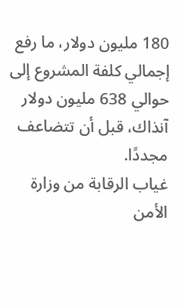180 مليون دولار، ما رفع إجمالي كلفة المشروع إلى حوالي 638 مليون دولار آنذاك، قبل أن تتضاعف مجددًا.
غياب الرقابة من وزارة الأمن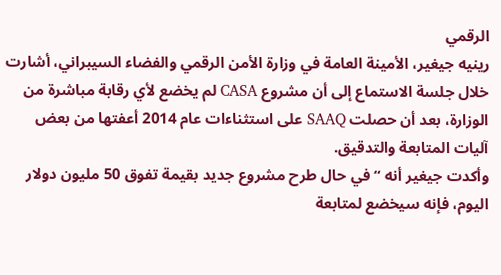الرقمي
رينيه جيغير، الأمينة العامة في وزارة الأمن الرقمي والفضاء السيبراني، أشارت خلال جلسة الاستماع إلى أن مشروع CASA لم يخضع لأي رقابة مباشرة من الوزارة، بعد أن حصلت SAAQ على استثناءات عام 2014 أعفتها من بعض آليات المتابعة والتدقيق.
وأكدت جيغير أنه “في حال طرح مشروع جديد بقيمة تفوق 50 مليون دولار اليوم، فإنه سيخضع لمتابعة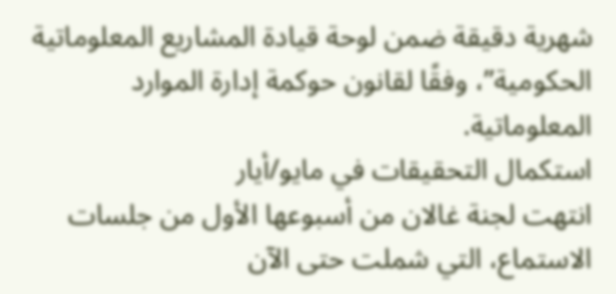شهرية دقيقة ضمن لوحة قيادة المشاريع المعلوماتية الحكومية”، وفقًا لقانون حوكمة إدارة الموارد المعلوماتية.
استكمال التحقيقات في مايو/أيار
انتهت لجنة غالان من أسبوعها الأول من جلسات الاستماع، التي شملت حتى الآن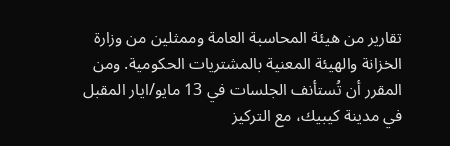تقارير من هيئة المحاسبة العامة وممثلين من وزارة الخزانة والهيئة المعنية بالمشتريات الحكومية. ومن المقرر أن تُستأنف الجلسات في 13 مايو/ايار المقبل في مدينة كيبيك، مع التركيز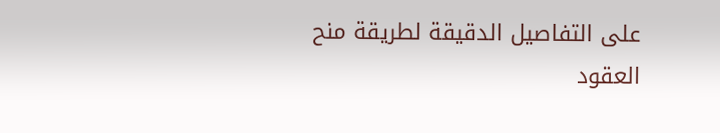على التفاصيل الدقيقة لطريقة منح العقود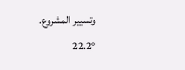وتسيير المشروع.
22.2°